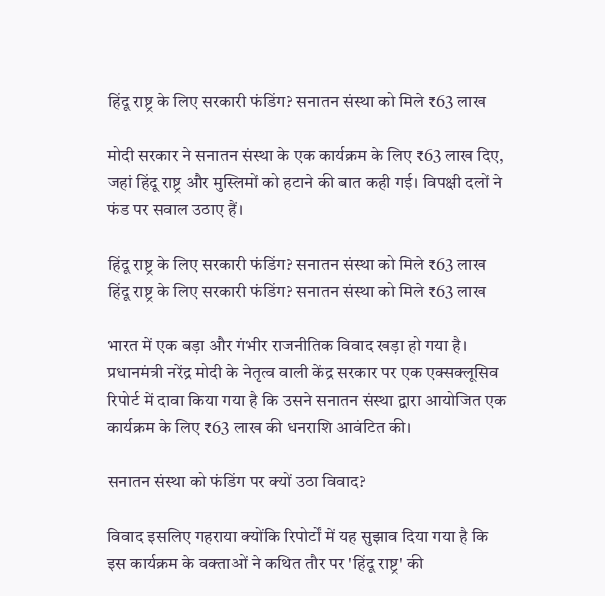हिंदू राष्ट्र के लिए सरकारी फंडिंग? सनातन संस्था को मिले ₹63 लाख

मोदी सरकार ने सनातन संस्था के एक कार्यक्रम के लिए ₹63 लाख दिए, जहां हिंदू राष्ट्र और मुस्लिमों को हटाने की बात कही गई। विपक्षी दलों ने फंड पर सवाल उठाए हैं।

हिंदू राष्ट्र के लिए सरकारी फंडिंग? सनातन संस्था को मिले ₹63 लाख
हिंदू राष्ट्र के लिए सरकारी फंडिंग? सनातन संस्था को मिले ₹63 लाख

भारत में एक बड़ा और गंभीर राजनीतिक विवाद खड़ा हो गया है। प्रधानमंत्री नरेंद्र मोदी के नेतृत्व वाली केंद्र सरकार पर एक एक्सक्लूसिव रिपोर्ट में दावा किया गया है कि उसने सनातन संस्था द्वारा आयोजित एक कार्यक्रम के लिए ₹63 लाख की धनराशि आवंटित की।

सनातन संस्था को फंडिंग पर क्यों उठा विवाद?

विवाद इसलिए गहराया क्योंकि रिपोर्टों में यह सुझाव दिया गया है कि इस कार्यक्रम के वक्ताओं ने कथित तौर पर 'हिंदू राष्ट्र' की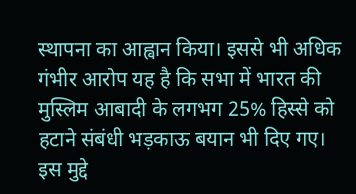स्थापना का आह्वान किया। इससे भी अधिक गंभीर आरोप यह है कि सभा में भारत की मुस्लिम आबादी के लगभग 25% हिस्से को हटाने संबंधी भड़काऊ बयान भी दिए गए। इस मुद्दे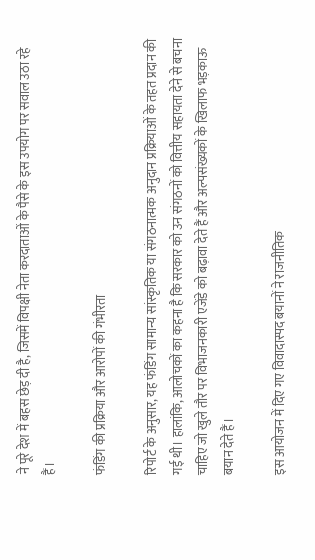ने पूरे देश में बहस छेड़ दी है, जिसमें विपक्षी नेता करदाताओं के पैसे के इस उपयोग पर सवाल उठा रहे हैं।

फंडिंग की प्रक्रिया और आरोपों की गंभीरता

रिपोर्ट के अनुसार, यह फंडिंग सामान्य सांस्कृतिक या संगठनात्मक अनुदान प्रक्रियाओं के तहत प्रदान की गई थी। हालांकि, आलोचकों का कहना है कि सरकार को उन संगठनों को वित्तीय सहायता देने से बचना चाहिए जो खुले तौर पर विभाजनकारी एजेंडे को बढ़ावा देते हैं और अल्पसंख्यकों के खिलाफ भड़काऊ बयान देते हैं।

इस आयोजन में दिए गए विवादास्पद बयानों ने राजनीतिक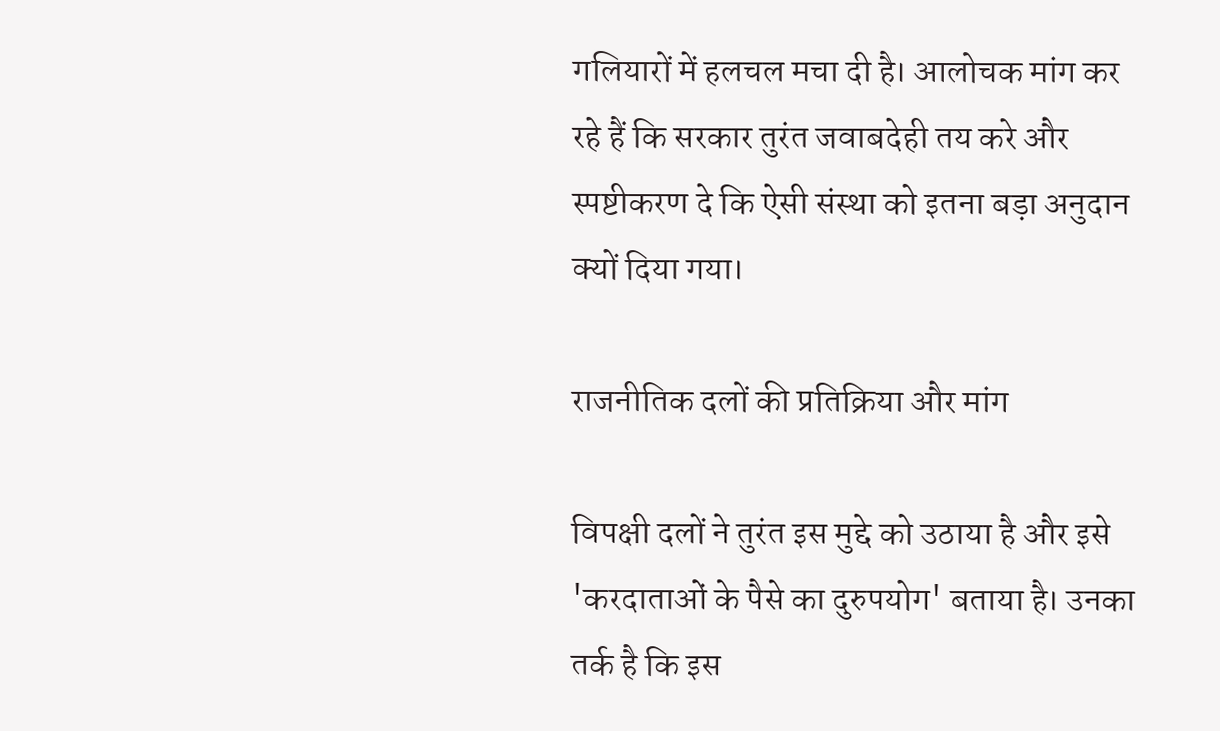गलियारों में हलचल मचा दी है। आलोचक मांग कर रहे हैं कि सरकार तुरंत जवाबदेही तय करे और स्पष्टीकरण दे कि ऐसी संस्था को इतना बड़ा अनुदान क्यों दिया गया।

राजनीतिक दलों की प्रतिक्रिया और मांग

विपक्षी दलों ने तुरंत इस मुद्दे को उठाया है और इसे 'करदाताओं के पैसे का दुरुपयोग' बताया है। उनका तर्क है कि इस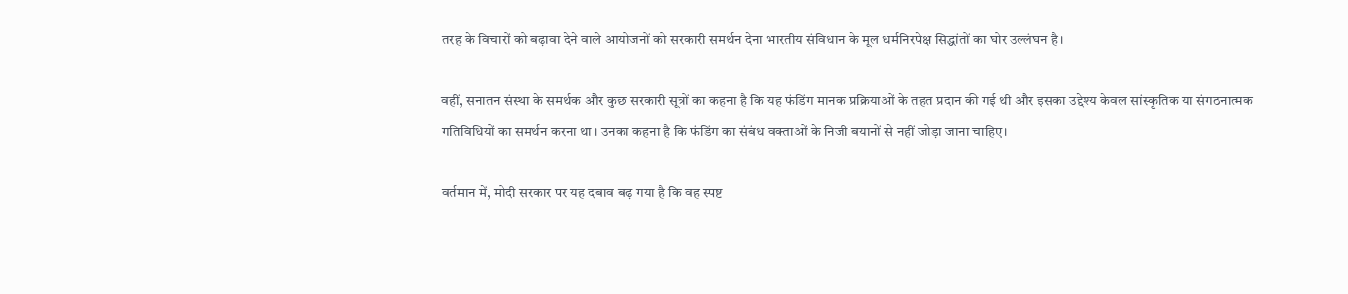तरह के विचारों को बढ़ावा देने वाले आयोजनों को सरकारी समर्थन देना भारतीय संविधान के मूल धर्मनिरपेक्ष सिद्धांतों का घोर उल्लंघन है।

वहीं, सनातन संस्था के समर्थक और कुछ सरकारी सूत्रों का कहना है कि यह फंडिंग मानक प्रक्रियाओं के तहत प्रदान की गई थी और इसका उद्देश्य केवल सांस्कृतिक या संगठनात्मक गतिविधियों का समर्थन करना था। उनका कहना है कि फंडिंग का संबंध वक्ताओं के निजी बयानों से नहीं जोड़ा जाना चाहिए।

वर्तमान में, मोदी सरकार पर यह दबाव बढ़ गया है कि वह स्पष्ट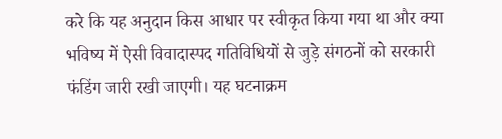करे कि यह अनुदान किस आधार पर स्वीकृत किया गया था और क्या भविष्य में ऐसी विवादास्पद गतिविधियों से जुड़े संगठनों को सरकारी फंडिंग जारी रखी जाएगी। यह घटनाक्रम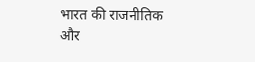भारत की राजनीतिक और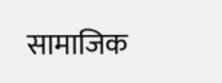सामाजिक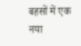बहसों में एक नया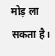मोड़ ला सकता है।